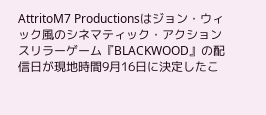AttritoM7 Productionsはジョン・ウィック風のシネマティック・アクションスリラーゲーム『BLACKWOOD』の配信日が現地時間9月16日に決定したこ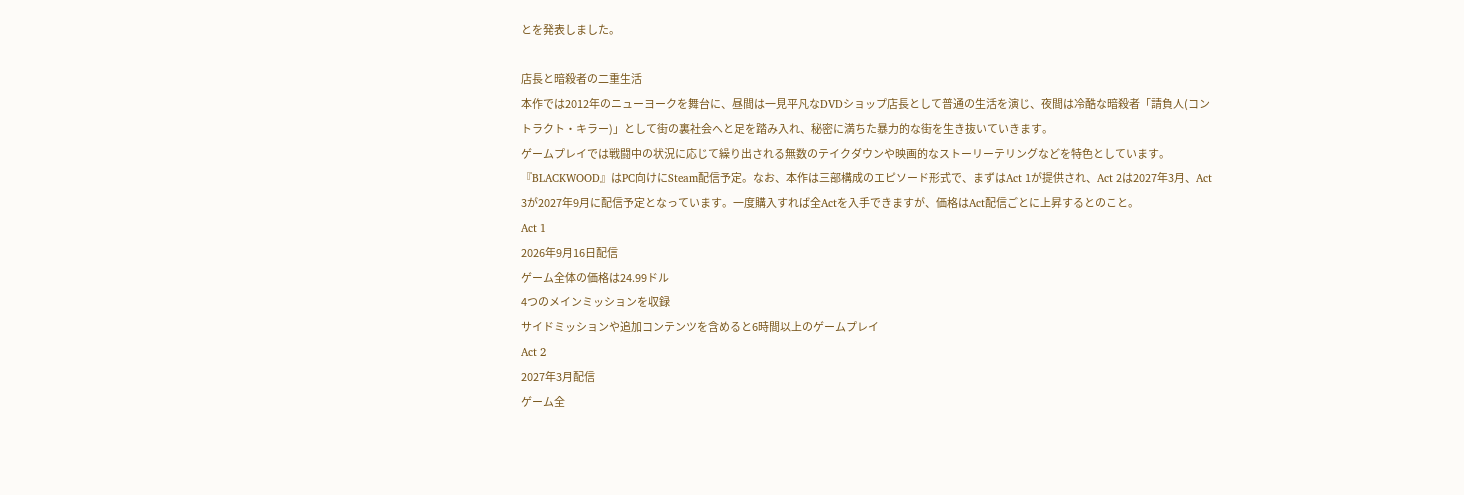とを発表しました。

店長と暗殺者の二重生活
本作では2012年のニューヨークを舞台に、昼間は一見平凡なDVDショップ店長として普通の生活を演じ、夜間は冷酷な暗殺者「請負人(コントラクト・キラー)」として街の裏社会へと足を踏み入れ、秘密に満ちた暴力的な街を生き抜いていきます。
ゲームプレイでは戦闘中の状況に応じて繰り出される無数のテイクダウンや映画的なストーリーテリングなどを特色としています。
『BLACKWOOD』はPC向けにSteam配信予定。なお、本作は三部構成のエピソード形式で、まずはAct 1が提供され、Act 2は2027年3月、Act 3が2027年9月に配信予定となっています。一度購入すれば全Actを入手できますが、価格はAct配信ごとに上昇するとのこと。
Act 1
2026年9月16日配信
ゲーム全体の価格は24.99ドル
4つのメインミッションを収録
サイドミッションや追加コンテンツを含めると6時間以上のゲームプレイ
Act 2
2027年3月配信
ゲーム全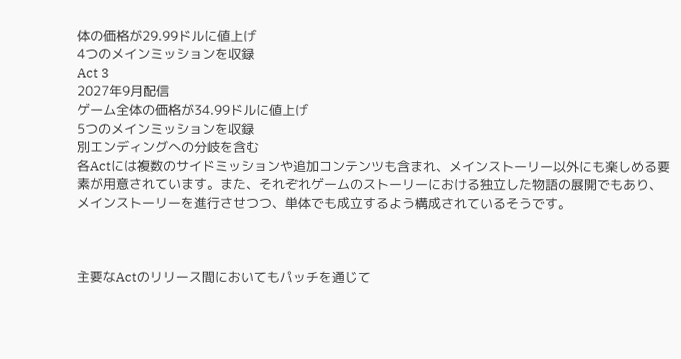体の価格が29.99ドルに値上げ
4つのメインミッションを収録
Act 3
2027年9月配信
ゲーム全体の価格が34.99ドルに値上げ
5つのメインミッションを収録
別エンディングへの分岐を含む
各Actには複数のサイドミッションや追加コンテンツも含まれ、メインストーリー以外にも楽しめる要素が用意されています。また、それぞれゲームのストーリーにおける独立した物語の展開でもあり、メインストーリーを進行させつつ、単体でも成立するよう構成されているそうです。



主要なActのリリース間においてもパッチを通じて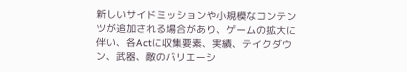新しいサイドミッションや小規模なコンテンツが追加される場合があり、ゲームの拡大に伴い、各Actに収集要素、実績、テイクダウン、武器、敵のバリエーシ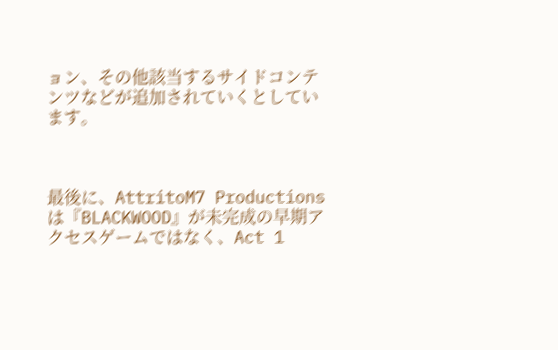ョン、その他該当するサイドコンテンツなどが追加されていくとしています。



最後に、AttritoM7 Productionsは『BLACKWOOD』が未完成の早期アクセスゲームではなく、Act 1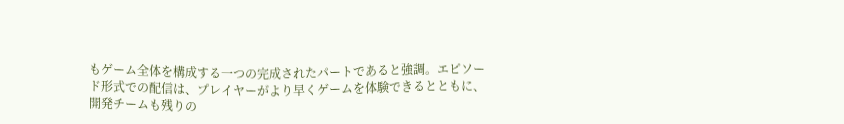もゲーム全体を構成する一つの完成されたパートであると強調。エピソード形式での配信は、プレイヤーがより早くゲームを体験できるとともに、開発チームも残りの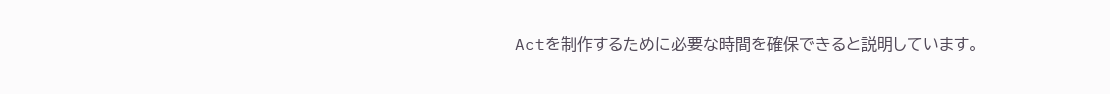Actを制作するために必要な時間を確保できると説明しています。